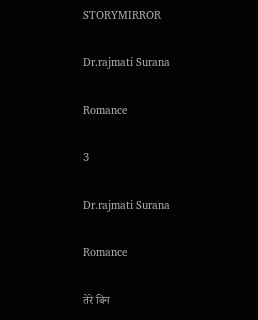STORYMIRROR

Dr.rajmati Surana

Romance

3

Dr.rajmati Surana

Romance

तेरे बिन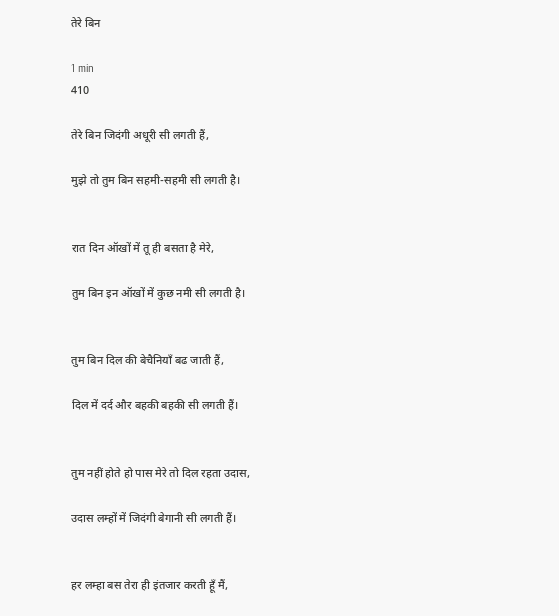तेरे बिन

1 min
410

तेरे बिन जिदंगी अधूरी सी लगती हैं,

मुझे तो तुम बिन सहमी-सहमी सी लगती है।


रात दिन ऑखों में तू ही बसता है मेरे,

तुम बिन इन ऑखों में कुछ नमी सी लगती है।


तुम बिन दिल की बेचैनियाँ बढ जाती हैं,

दिल में दर्द और बहकी बहकी सी लगती हैं।


तुम नहीं होते हो पास मेरे तो दिल रहता उदास,

उदास लम्हों में जिदंगी बेगानी सी लगती हैं।


हर लम्हा बस तेरा ही इंतजार करती हूँ मैं,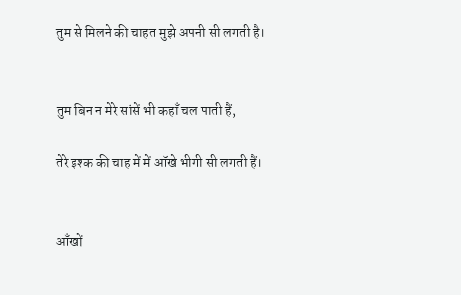तुम से मिलने की चाहत मुझे अपनी सी लगती है।


तुम बिन न मेरे सांसें भी कहाँ चल पाती हैं,

तेरे इश्क की चाह में में ऑखे भीगी सी लगती हैं।


आँखों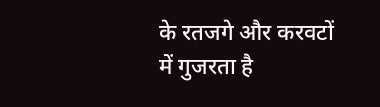के रतजगे और करवटों में गुजरता है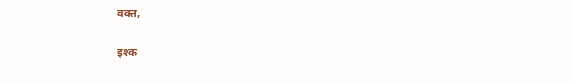वक्त,

इश्क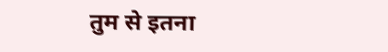तुम से इतना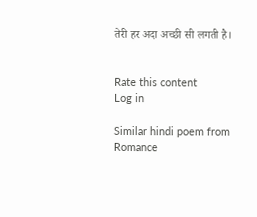तेरी हर अदा अच्छी सी लगती है।


Rate this content
Log in

Similar hindi poem from Romance